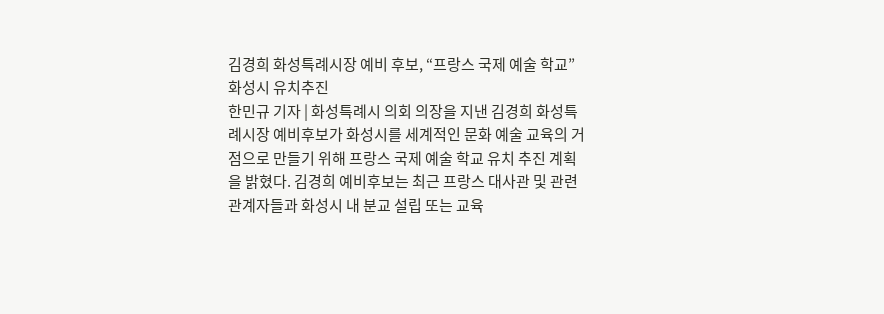김경희 화성특례시장 예비 후보, “프랑스 국제 예술 학교” 화성시 유치추진
한민규 기자 | 화성특례시 의회 의장을 지낸 김경희 화성특례시장 예비후보가 화성시를 세계적인 문화 예술 교육의 거점으로 만들기 위해 프랑스 국제 예술 학교 유치 추진 계획을 밝혔다. 김경희 예비후보는 최근 프랑스 대사관 및 관련 관계자들과 화성시 내 분교 설립 또는 교육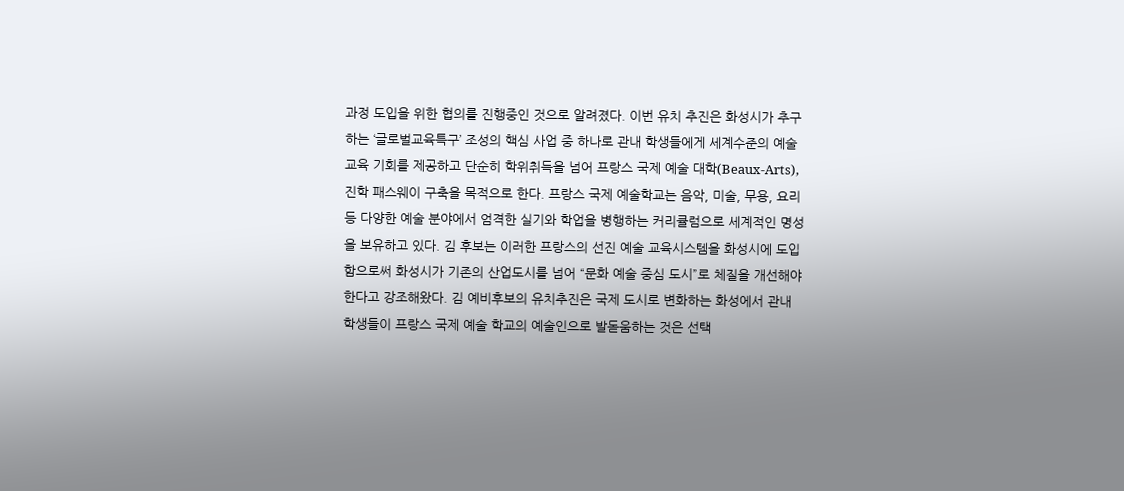과정 도입을 위한 협의를 진행중인 것으로 알려졌다. 이번 유치 추진은 화성시가 추구하는 ‘글로벌교육특구’ 조성의 핵심 사업 중 하나로 관내 학생들에게 세계수준의 예술교육 기회를 제공하고 단순히 학위취득을 넘어 프랑스 국제 예술 대학(Beaux-Arts), 진학 패스웨이 구축을 목적으로 한다. 프랑스 국제 예술학교는 음악, 미술, 무용, 요리 등 다양한 예술 분야에서 엄격한 실기와 학업을 병행하는 커리큘럼으로 세계적인 명성을 보유하고 있다. 김 후보는 이러한 프랑스의 선진 예술 교육시스템을 화성시에 도입함으로써 화성시가 기존의 산업도시를 넘어 “문화 예술 중심 도시”로 체질을 개선해야 한다고 강조해왔다. 김 예비후보의 유치추진은 국제 도시로 변화하는 화성에서 관내 학생들이 프랑스 국제 예술 학교의 예술인으로 발돋움하는 것은 선택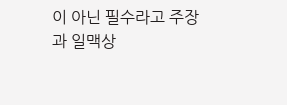이 아닌 필수라고 주장과 일맥상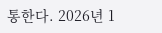통한다. 2026년 1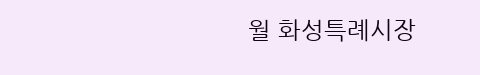월 화성특례시장